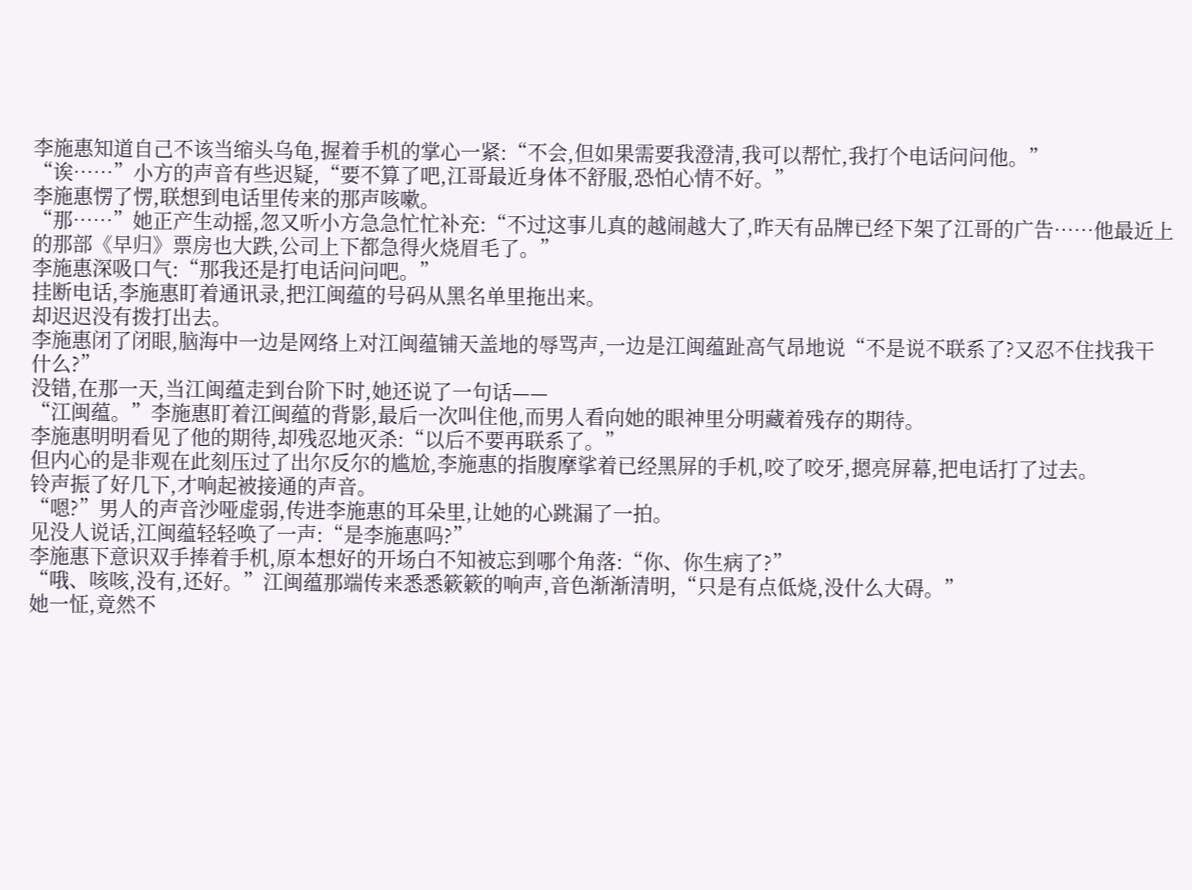李施惠知道自己不该当缩头乌龟,握着手机的掌心一紧:“不会,但如果需要我澄清,我可以帮忙,我打个电话问问他。”
“诶……”小方的声音有些迟疑,“要不算了吧,江哥最近身体不舒服,恐怕心情不好。”
李施惠愣了愣,联想到电话里传来的那声咳嗽。
“那……”她正产生动摇,忽又听小方急急忙忙补充:“不过这事儿真的越闹越大了,昨天有品牌已经下架了江哥的广告……他最近上的那部《早归》票房也大跌,公司上下都急得火烧眉毛了。”
李施惠深吸口气:“那我还是打电话问问吧。”
挂断电话,李施惠盯着通讯录,把江闽蕴的号码从黑名单里拖出来。
却迟迟没有拨打出去。
李施惠闭了闭眼,脑海中一边是网络上对江闽蕴铺天盖地的辱骂声,一边是江闽蕴趾高气昂地说“不是说不联系了?又忍不住找我干什么?”
没错,在那一天,当江闽蕴走到台阶下时,她还说了一句话——
“江闽蕴。”李施惠盯着江闽蕴的背影,最后一次叫住他,而男人看向她的眼神里分明藏着残存的期待。
李施惠明明看见了他的期待,却残忍地灭杀:“以后不要再联系了。”
但内心的是非观在此刻压过了出尔反尔的尴尬,李施惠的指腹摩挲着已经黑屏的手机,咬了咬牙,摁亮屏幕,把电话打了过去。
铃声振了好几下,才响起被接通的声音。
“嗯?”男人的声音沙哑虚弱,传进李施惠的耳朵里,让她的心跳漏了一拍。
见没人说话,江闽蕴轻轻唤了一声:“是李施惠吗?”
李施惠下意识双手捧着手机,原本想好的开场白不知被忘到哪个角落:“你、你生病了?”
“哦、咳咳,没有,还好。”江闽蕴那端传来悉悉簌簌的响声,音色渐渐清明,“只是有点低烧,没什么大碍。”
她一怔,竟然不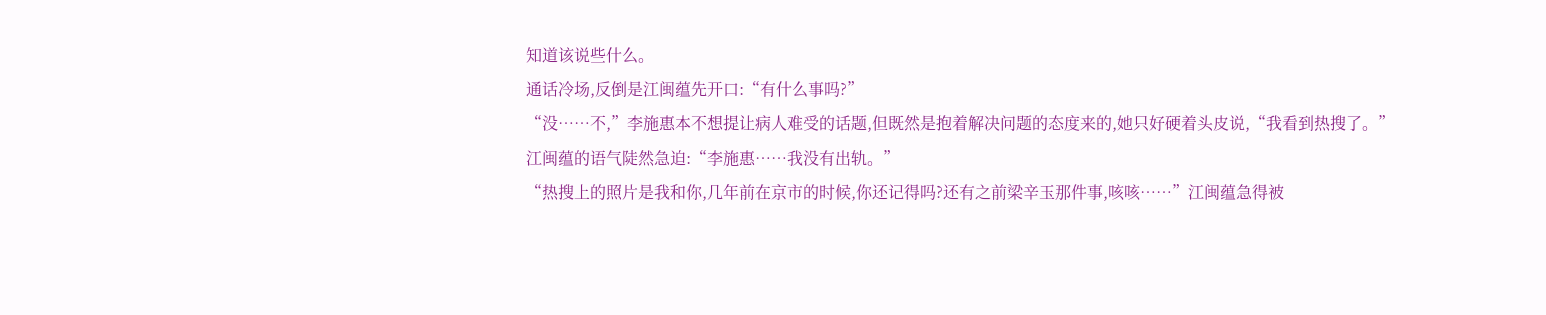知道该说些什么。
通话冷场,反倒是江闽蕴先开口:“有什么事吗?”
“没……不,”李施惠本不想提让病人难受的话题,但既然是抱着解决问题的态度来的,她只好硬着头皮说,“我看到热搜了。”
江闽蕴的语气陡然急迫:“李施惠……我没有出轨。”
“热搜上的照片是我和你,几年前在京市的时候,你还记得吗?还有之前梁辛玉那件事,咳咳……”江闽蕴急得被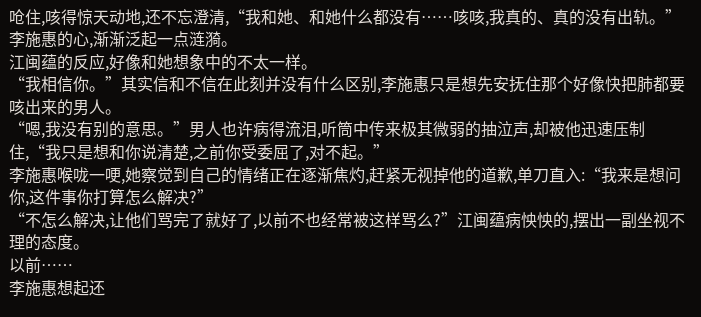呛住,咳得惊天动地,还不忘澄清,“我和她、和她什么都没有……咳咳,我真的、真的没有出轨。”
李施惠的心,渐渐泛起一点涟漪。
江闽蕴的反应,好像和她想象中的不太一样。
“我相信你。”其实信和不信在此刻并没有什么区别,李施惠只是想先安抚住那个好像快把肺都要咳出来的男人。
“嗯,我没有别的意思。”男人也许病得流泪,听筒中传来极其微弱的抽泣声,却被他迅速压制住,“我只是想和你说清楚,之前你受委屈了,对不起。”
李施惠喉咙一哽,她察觉到自己的情绪正在逐渐焦灼,赶紧无视掉他的道歉,单刀直入:“我来是想问你,这件事你打算怎么解决?”
“不怎么解决,让他们骂完了就好了,以前不也经常被这样骂么?”江闽蕴病怏怏的,摆出一副坐视不理的态度。
以前……
李施惠想起还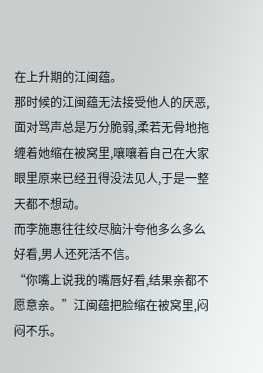在上升期的江闽蕴。
那时候的江闽蕴无法接受他人的厌恶,面对骂声总是万分脆弱,柔若无骨地拖缠着她缩在被窝里,嚷嚷着自己在大家眼里原来已经丑得没法见人,于是一整天都不想动。
而李施惠往往绞尽脑汁夸他多么多么好看,男人还死活不信。
“你嘴上说我的嘴唇好看,结果亲都不愿意亲。”江闽蕴把脸缩在被窝里,闷闷不乐。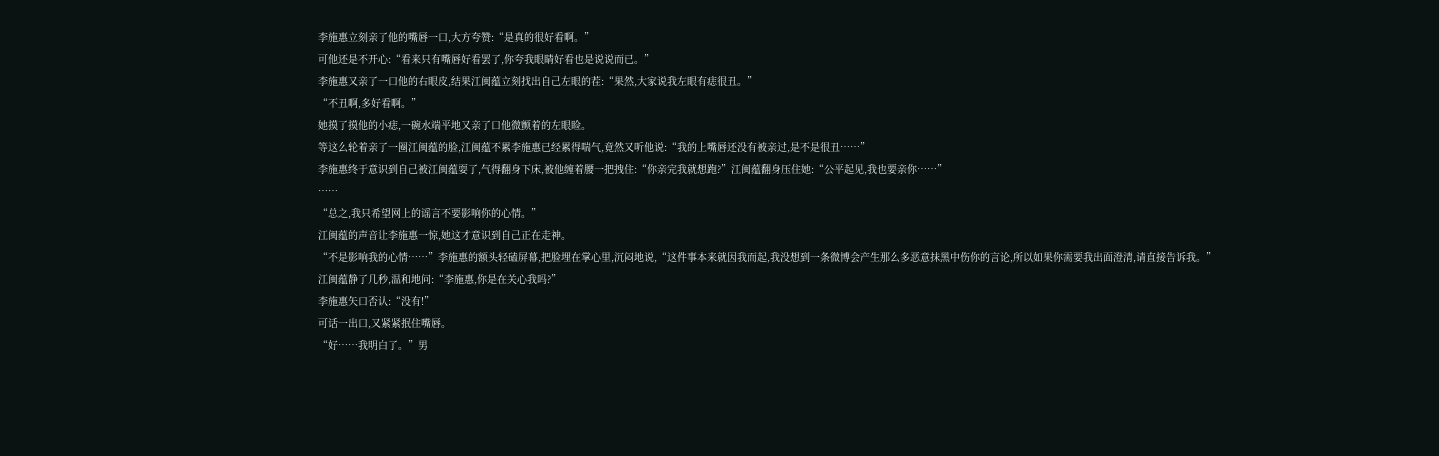李施惠立刻亲了他的嘴唇一口,大方夸赞:“是真的很好看啊。”
可他还是不开心:“看来只有嘴唇好看罢了,你夸我眼睛好看也是说说而已。”
李施惠又亲了一口他的右眼皮,结果江闽蕴立刻找出自己左眼的茬:“果然,大家说我左眼有痣很丑。”
“不丑啊,多好看啊。”
她摸了摸他的小痣,一碗水端平地又亲了口他微颤着的左眼睑。
等这么轮着亲了一圈江闽蕴的脸,江闽蕴不累李施惠已经累得喘气,竟然又听他说:“我的上嘴唇还没有被亲过,是不是很丑……”
李施惠终于意识到自己被江闽蕴耍了,气得翻身下床,被他缠着腰一把拽住:“你亲完我就想跑?”江闽蕴翻身压住她:“公平起见,我也要亲你……”
……
“总之,我只希望网上的谣言不要影响你的心情。”
江闽蕴的声音让李施惠一惊,她这才意识到自己正在走神。
“不是影响我的心情……”李施惠的额头轻磕屏幕,把脸埋在掌心里,沉闷地说,“这件事本来就因我而起,我没想到一条微博会产生那么多恶意抹黑中伤你的言论,所以如果你需要我出面澄清,请直接告诉我。”
江闽蕴静了几秒,温和地问:“李施惠,你是在关心我吗?”
李施惠矢口否认:“没有!”
可话一出口,又紧紧抿住嘴唇。
“好……我明白了。”男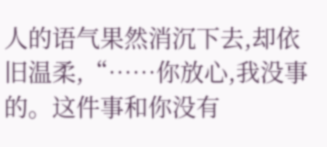人的语气果然消沉下去,却依旧温柔,“……你放心,我没事的。这件事和你没有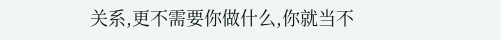关系,更不需要你做什么,你就当不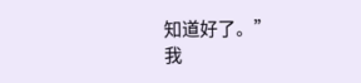知道好了。”
我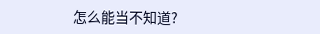怎么能当不知道?